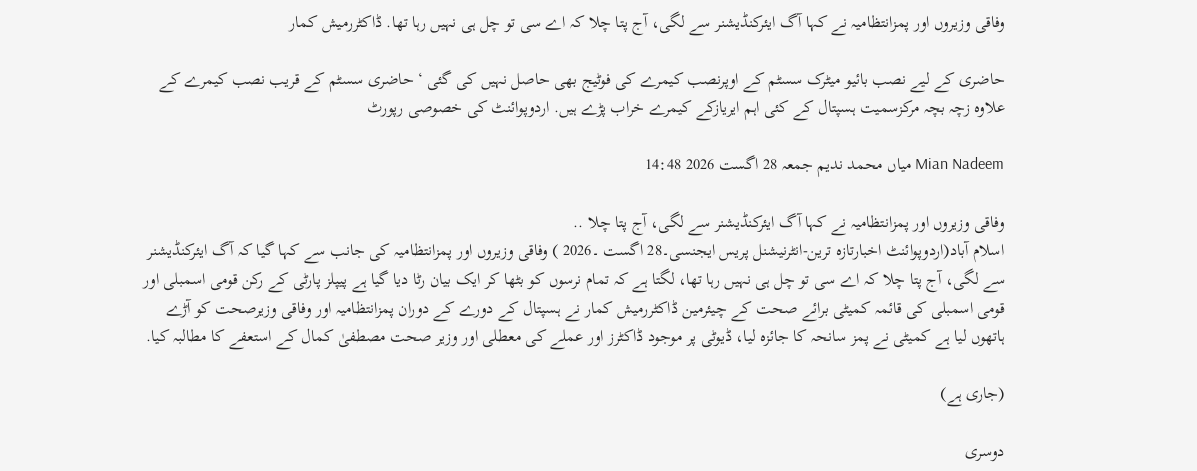وفاقی وزیروں اور پمزانتظامیہ نے کہا آگ ایئرکنڈیشنر سے لگی، آج پتا چلا کہ اے سی تو چل ہی نہیں رہا تھا. ڈاکٹررمیش کمار

حاضری کے لیے نصب بائیو میٹرک سسٹم کے اوپرنصب کیمرے کی فوٹیج بھی حاصل نہیں کی گئی ‘ حاضری سسٹم کے قریب نصب کیمرے کے علاوہ زچہ بچہ مرکزسمیت ہسپتال کے کئی اہم ایریازکے کیمرے خراب پڑے ہیں. اردوپوائنٹ کی خصوصی رپورٹ

Mian Nadeem میاں محمد ندیم جمعہ 28 اگست 2026 14:48

وفاقی وزیروں اور پمزانتظامیہ نے کہا آگ ایئرکنڈیشنر سے لگی، آج پتا چلا ..
اسلام آباد(اردوپوائنٹ اخبارتازہ ترین-انٹرنیشنل پریس ایجنسی۔28 اگست ۔2026 ) وفاقی وزیروں اور پمزانتظامیہ کی جانب سے کہا گیا کہ آگ ایئرکنڈیشنر سے لگی، آج پتا چلا کہ اے سی تو چل ہی نہیں رہا تھا، لگتا ہے کہ تمام نرسوں کو بٹھا کر ایک بیان رٹا دیا گیا ہے پیپلز پارٹی کے رکن قومی اسمبلی اور قومی اسمبلی کی قائمہ کمیٹی برائے صحت کے چیئرمین ڈاکٹررمیش کمار نے ہسپتال کے دورے کے دوران پمزانتظامیہ اور وفاقی وزیرصحت کو آڑے ہاتھوں لیا ہے کمیٹی نے پمز سانحہ کا جائزہ لیا، ڈیوٹی پر موجود ڈاکٹرز اور عملے کی معطلی اور وزیر صحت مصطفیٰ کمال کے استعفے کا مطالبہ کیا.

(جاری ہے)

دوسری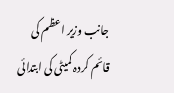جانب وزیر اعظم کی قائم کردہ کمیٹی کی ابتدائی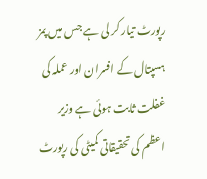رپورٹ تیار کر لی ہے جس میں پمز ہسپتال کے افسران اور عملہ کی غفلت ثابت ہوئی ہے وزیر اعظم کی تحقیقاتی کمیٹی کی رپورٹ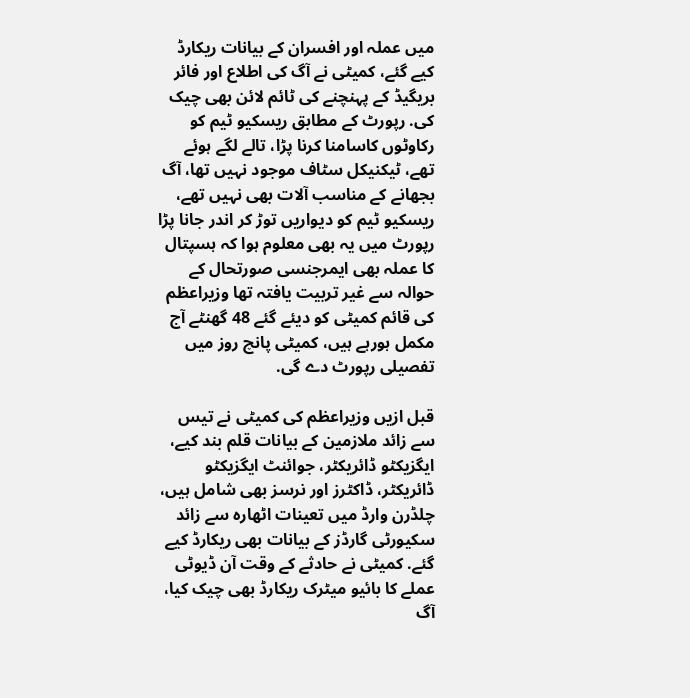میں عملہ اور افسران کے بیانات ریکارڈ کیے گئے، کمیٹی نے آگ کی اطلاع اور فائر بریگیڈ کے پہنچنے کی ٹائم لائن بھی چیک کی. رپورٹ کے مطابق ریسکیو ٹیم کو رکاوٹوں کاسامنا کرنا پڑا، تالے لگے ہوئے تھے، ٹیکنیکل سٹاف موجود نہیں تھا، آگ بجھانے کے مناسب آلات بھی نہیں تھے، ریسکیو ٹیم کو دیواریں توڑ کر اندر جانا پڑا رپورٹ میں یہ بھی معلوم ہوا کہ ہسپتال کا عملہ بھی ایمرجنسی صورتحال کے حوالہ سے غیر تربیت یافتہ تھا وزیراعظم کی قائم کمیٹی کو دیئے گئے 48 گھنٹے آج مکمل ہورہے ہیں، کمیٹی پانچ روز میں تفصیلی رپورٹ دے گی.

قبل ازیں وزیراعظم کی کمیٹی نے تیس سے زائد ملازمین کے بیانات قلم بند کیے، ایگزیکٹو ڈائریکٹر، جوائنٹ ایگزیکٹو ڈائریکٹر، ڈاکٹرز اور نرسز بھی شامل ہیں، چلڈرن وارڈ میں تعینات اٹھارہ سے زائد سکیورٹی گارڈز کے بیانات بھی ریکارڈ کیے گئے. کمیٹی نے حادثے کے وقت آن ڈیوٹی عملے کا بائیو میٹرک ریکارڈ بھی چیک کیا، آگ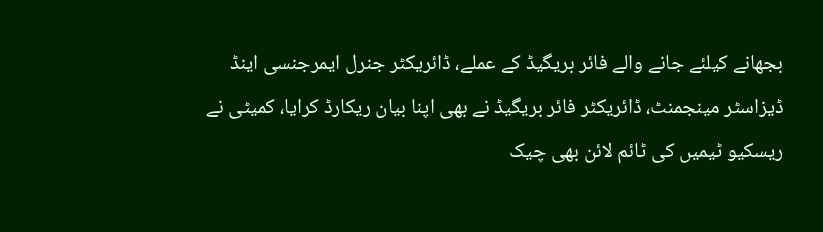بجھانے کیلئے جانے والے فائر بریگیڈ کے عملے، ڈائریکٹر جنرل ایمرجنسی اینڈ ڈیزاسٹر مینجمنٹ، ڈائریکٹر فائر بریگیڈ نے بھی اپنا بیان ریکارڈ کرایا، کمیٹی نے ریسکیو ٹیمیں کی ٹائم لائن بھی چیک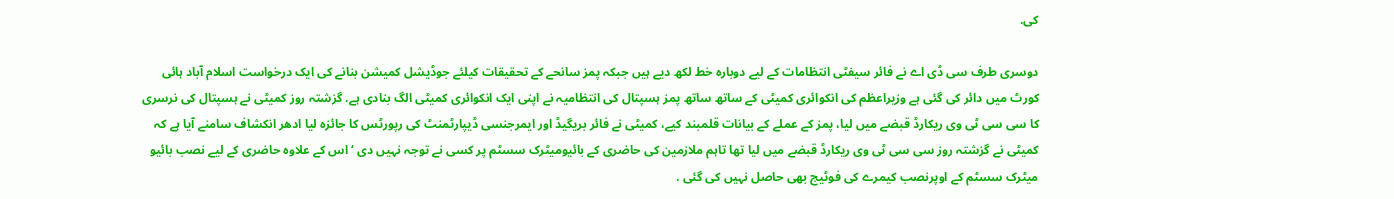کی.

دوسری طرف سی ڈی اے نے فائر سیفٹی انتظامات کے لیے دوبارہ خط لکھ دیے ہیں جبکہ پمز سانحے کے تحقیقات کیلئے جوڈیشل کمیشن بنانے کی ایک درخواست اسلام آباد ہائی کورٹ میں دائر کی گئی ہے وزیراعظم کی انکوائری کمیٹی کے ساتھ ساتھ پمز ہسپتال کی انتظامیہ نے اپنی ایک انکوائری کمیٹی الگ بنادی ہے. گزشتہ روز کمیٹی نے ہسپتال کی نرسری کا سی سی ٹی وی ریکارڈ قبضے میں لیا، پمز کے عملے کے بیانات قلمبند کیے، کمیٹی نے فائر بریگیڈ اور ایمرجنسی ڈیپارٹمنٹ کی رپورٹس کا جائزہ لیا ادھر انکشاف سامنے آیا ہے کہ کمیٹی نے گزشتہ روز سی سی ٹی وی ریکارڈ قبضے میں لیا تھا تاہم ملازمین کی حاضری کے بائیومیٹرک سسٹم پر کسی نے توجہ نہیں دی ‘اس کے علاوہ حاضری کے لیے نصب بائیو میٹرک سسٹم کے اوپرنصب کیمرے کی فوٹیج بھی حاصل نہیں کی گئی .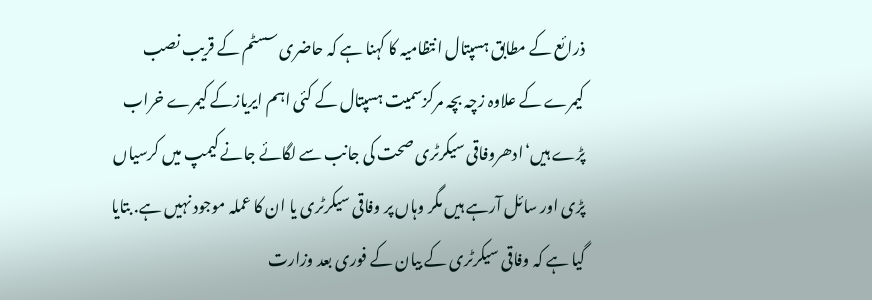ذرائع کے مطابق ہسپتال انتظامیہ کا کہنا ہے کہ حاضری سسٹم کے قریب نصب کیمرے کے علاوہ زچہ بچہ مرکزسمیت ہسپتال کے کئی اہم ایریازکے کیمرے خراب پڑے ہیں‘ادھروفاقی سیکرٹری صحت کی جانب سے لگائے جانے کیمپ میں کرسیاں پڑی اور سائل آرہے ہیں مگر وہاں پر وفاقی سیکرٹری یا ان کا عملہ موجود نہیں ہے. بتایا گیا ہے کہ وفاقی سیکرٹری کے بیان کے فوری بعد وزارت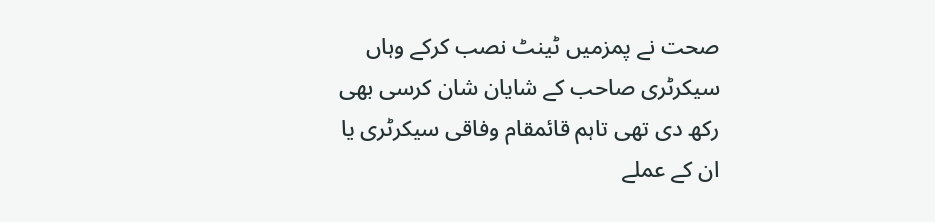صحت نے پمزمیں ٹینٹ نصب کرکے وہاں سیکرٹری صاحب کے شایان شان کرسی بھی رکھ دی تھی تاہم قائمقام وفاقی سیکرٹری یا ان کے عملے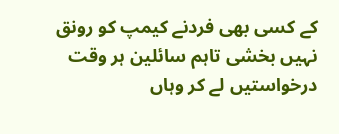کے کسی بھی فردنے کیمپ کو رونق نہیں بخشی تاہم سائلین ہر وقت درخواستیں لے کر وہاں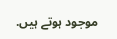موجود ہوتے ہیں.